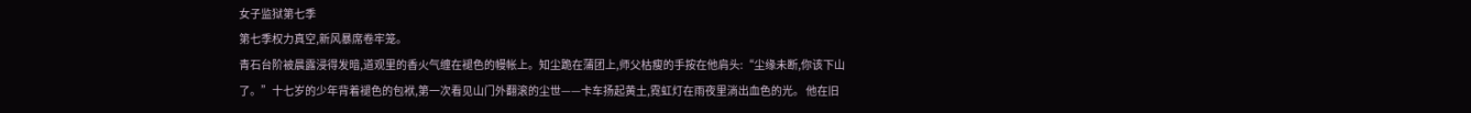女子监狱第七季
第七季权力真空,新风暴席卷牢笼。
青石台阶被晨露浸得发暗,道观里的香火气缠在褪色的幔帐上。知尘跪在蒲团上,师父枯瘦的手按在他肩头:“尘缘未断,你该下山了。”十七岁的少年背着褪色的包袱,第一次看见山门外翻滚的尘世——卡车扬起黄土,霓虹灯在雨夜里淌出血色的光。 他在旧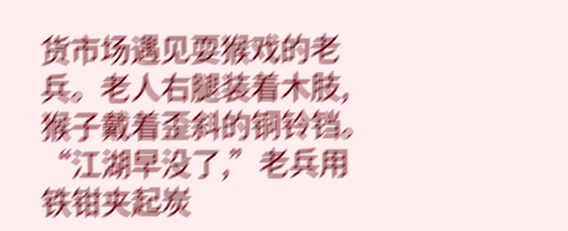货市场遇见耍猴戏的老兵。老人右腿装着木肢,猴子戴着歪斜的铜铃铛。“江湖早没了,”老兵用铁钳夹起炭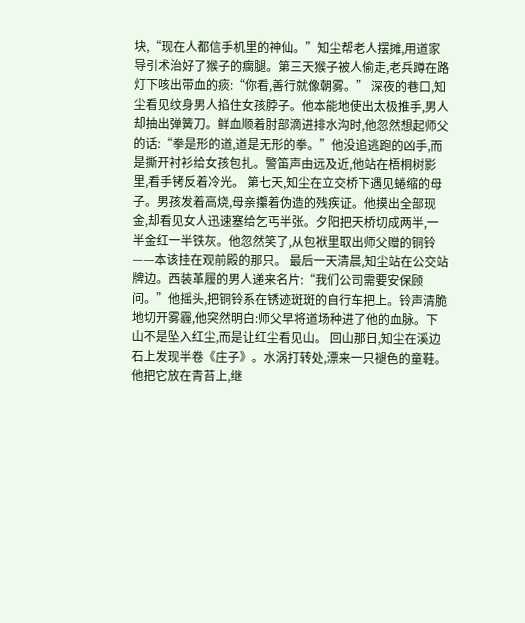块,“现在人都信手机里的神仙。”知尘帮老人摆摊,用道家导引术治好了猴子的瘸腿。第三天猴子被人偷走,老兵蹲在路灯下咳出带血的痰:“你看,善行就像朝雾。” 深夜的巷口,知尘看见纹身男人掐住女孩脖子。他本能地使出太极推手,男人却抽出弹簧刀。鲜血顺着肘部滴进排水沟时,他忽然想起师父的话:“拳是形的道,道是无形的拳。”他没追逃跑的凶手,而是撕开衬衫给女孩包扎。警笛声由远及近,他站在梧桐树影里,看手铐反着冷光。 第七天,知尘在立交桥下遇见蜷缩的母子。男孩发着高烧,母亲攥着伪造的残疾证。他摸出全部现金,却看见女人迅速塞给乞丐半张。夕阳把天桥切成两半,一半金红一半铁灰。他忽然笑了,从包袱里取出师父赠的铜铃——本该挂在观前殿的那只。 最后一天清晨,知尘站在公交站牌边。西装革履的男人递来名片:“我们公司需要安保顾问。”他摇头,把铜铃系在锈迹斑斑的自行车把上。铃声清脆地切开雾霾,他突然明白:师父早将道场种进了他的血脉。下山不是坠入红尘,而是让红尘看见山。 回山那日,知尘在溪边石上发现半卷《庄子》。水涡打转处,漂来一只褪色的童鞋。他把它放在青苔上,继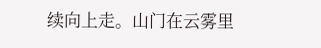续向上走。山门在云雾里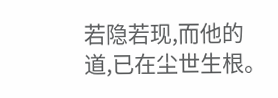若隐若现,而他的道,已在尘世生根。